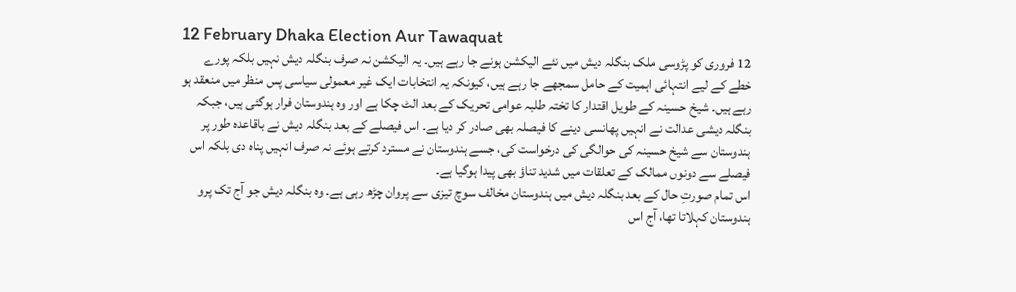12 February Dhaka Election Aur Tawaquat
12 فروری کو پڑوسی ملک بنگلہ دیش میں نئے الیکشن ہونے جا رہے ہیں۔ یہ الیکشن نہ صرف بنگلہ دیش نہیں بلکہ پورے خطے کے لیے انتہائی اہمیت کے حامل سمجھے جا رہے ہیں، کیونکہ یہ انتخابات ایک غیر معمولی سیاسی پس منظر میں منعقد ہو رہے ہیں۔ شیخ حسینہ کے طویل اقتدار کا تختہ طلبہ عوامی تحریک کے بعد الٹ چکا ہے اور وہ ہندوستان فرار ہوگئی ہیں، جبکہ بنگلہ دیشی عدالت نے انہیں پھانسی دینے کا فیصلہ بھی صادر کر دیا ہے۔ اس فیصلے کے بعد بنگلہ دیش نے باقاعدہ طور پر ہندوستان سے شیخ حسینہ کی حوالگی کی درخواست کی، جسے ہندوستان نے مسترد کرتے ہوئے نہ صرف انہیں پناہ دی بلکہ اس فیصلے سے دونوں ممالک کے تعلقات میں شدید تناؤ بھی پیدا ہوگیا ہے۔
اس تمام صورتِ حال کے بعد بنگلہ دیش میں ہندوستان مخالف سوچ تیزی سے پروان چڑھ رہی ہے۔ وہ بنگلہ دیش جو آج تک پرو ہندوستان کہلاتا تھا، آج اس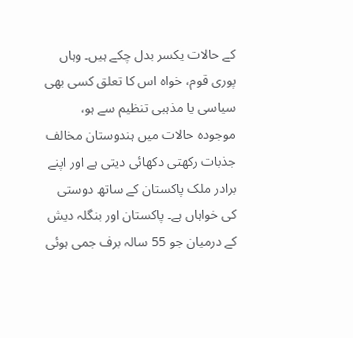کے حالات یکسر بدل چکے ہیں۔ وہاں پوری قوم، خواہ اس کا تعلق کسی بھی سیاسی یا مذہبی تنظیم سے ہو، موجودہ حالات میں ہندوستان مخالف جذبات رکھتی دکھائی دیتی ہے اور اپنے برادر ملک پاکستان کے ساتھ دوستی کی خواہاں ہے۔ پاکستان اور بنگلہ دیش کے درمیان جو 55 سالہ برف جمی ہوئی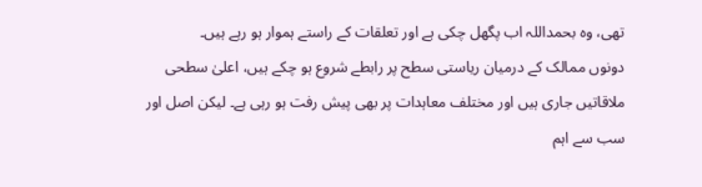تھی، وہ بحمداللہ اب پگھل چکی ہے اور تعلقات کے راستے ہموار ہو رہے ہیں۔
دونوں ممالک کے درمیان ریاستی سطح پر رابطے شروع ہو چکے ہیں، اعلیٰ سطحی ملاقاتیں جاری ہیں اور مختلف معاہدات پر بھی پیش رفت ہو رہی ہے۔ لیکن اصل اور سب سے اہم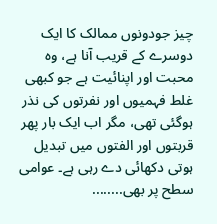چیز جودونوں ممالک کا ایک دوسرے کے قریب آنا ہے، وہ محبت اور اپنائیت ہے جو کبھی غلط فہمیوں اور نفرتوں کی نذر ہوگئی تھی، مگر اب ایک بار پھر قربتوں اور الفتوں میں تبدیل ہوتی دکھائی دے رہی ہے۔ عوامی سطح پر بھی........